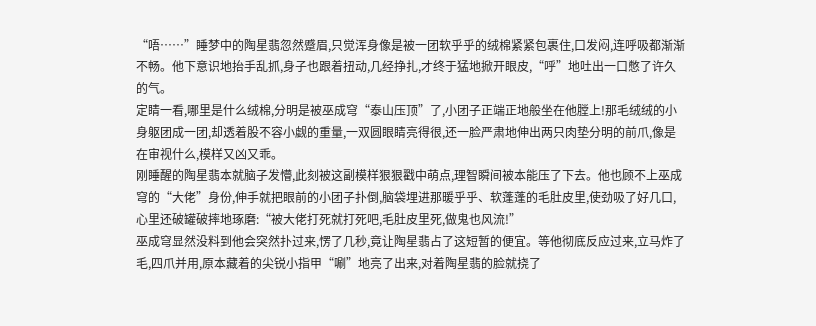“唔……”睡梦中的陶星翡忽然蹙眉,只觉浑身像是被一团软乎乎的绒棉紧紧包裹住,口发闷,连呼吸都渐渐不畅。他下意识地抬手乱抓,身子也跟着扭动,几经挣扎,才终于猛地掀开眼皮,“呼”地吐出一口憋了许久的气。
定睛一看,哪里是什么绒棉,分明是被巫成穹“泰山压顶”了,小团子正端正地般坐在他膛上!那毛绒绒的小身躯团成一团,却透着股不容小觑的重量,一双圆眼睛亮得很,还一脸严肃地伸出两只肉垫分明的前爪,像是在审视什么,模样又凶又乖。
刚睡醒的陶星翡本就脑子发懵,此刻被这副模样狠狠戳中萌点,理智瞬间被本能压了下去。他也顾不上巫成穹的“大佬”身份,伸手就把眼前的小团子扑倒,脑袋埋进那暖乎乎、软蓬蓬的毛肚皮里,使劲吸了好几口,心里还破罐破摔地琢磨:“被大佬打死就打死吧,毛肚皮里死,做鬼也风流!”
巫成穹显然没料到他会突然扑过来,愣了几秒,竟让陶星翡占了这短暂的便宜。等他彻底反应过来,立马炸了毛,四爪并用,原本藏着的尖锐小指甲“唰”地亮了出来,对着陶星翡的脸就挠了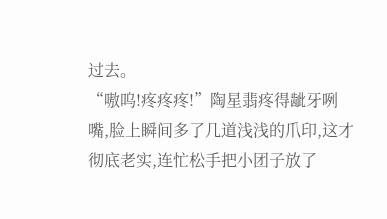过去。
“嗷呜!疼疼疼!”陶星翡疼得龇牙咧嘴,脸上瞬间多了几道浅浅的爪印,这才彻底老实,连忙松手把小团子放了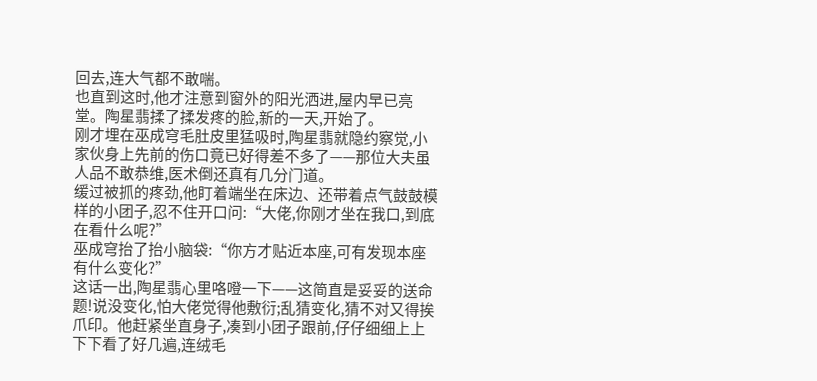回去,连大气都不敢喘。
也直到这时,他才注意到窗外的阳光洒进,屋内早已亮堂。陶星翡揉了揉发疼的脸,新的一天,开始了。
刚才埋在巫成穹毛肚皮里猛吸时,陶星翡就隐约察觉,小家伙身上先前的伤口竟已好得差不多了——那位大夫虽人品不敢恭维,医术倒还真有几分门道。
缓过被抓的疼劲,他盯着端坐在床边、还带着点气鼓鼓模样的小团子,忍不住开口问:“大佬,你刚才坐在我口,到底在看什么呢?”
巫成穹抬了抬小脑袋:“你方才贴近本座,可有发现本座有什么变化?”
这话一出,陶星翡心里咯噔一下——这简直是妥妥的送命题!说没变化,怕大佬觉得他敷衍;乱猜变化,猜不对又得挨爪印。他赶紧坐直身子,凑到小团子跟前,仔仔细细上上下下看了好几遍,连绒毛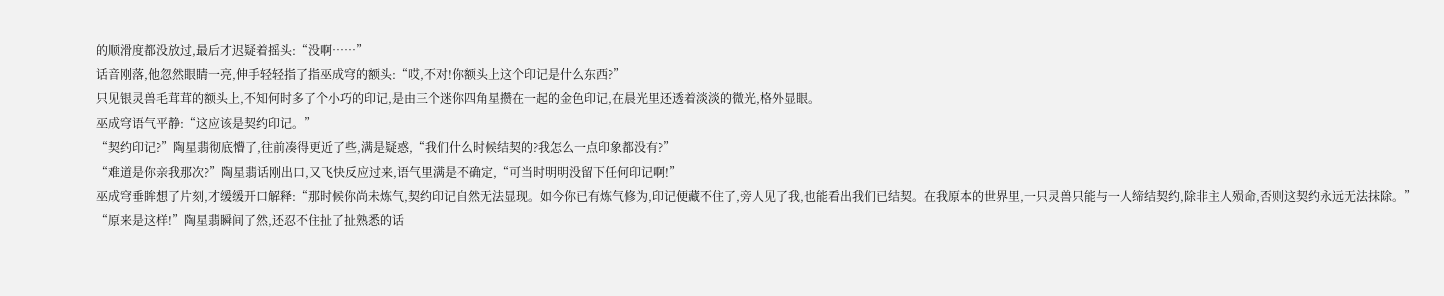的顺滑度都没放过,最后才迟疑着摇头:“没啊……”
话音刚落,他忽然眼睛一亮,伸手轻轻指了指巫成穹的额头:“哎,不对!你额头上这个印记是什么东西?”
只见银灵兽毛茸茸的额头上,不知何时多了个小巧的印记,是由三个迷你四角星攒在一起的金色印记,在晨光里还透着淡淡的微光,格外显眼。
巫成穹语气平静:“这应该是契约印记。”
“契约印记?”陶星翡彻底懵了,往前凑得更近了些,满是疑惑,“我们什么时候结契的?我怎么一点印象都没有?”
“难道是你亲我那次?”陶星翡话刚出口,又飞快反应过来,语气里满是不确定,“可当时明明没留下任何印记啊!”
巫成穹垂眸想了片刻,才缓缓开口解释:“那时候你尚未炼气,契约印记自然无法显现。如今你已有炼气修为,印记便藏不住了,旁人见了我,也能看出我们已结契。在我原本的世界里,一只灵兽只能与一人缔结契约,除非主人殒命,否则这契约永远无法抹除。”
“原来是这样!”陶星翡瞬间了然,还忍不住扯了扯熟悉的话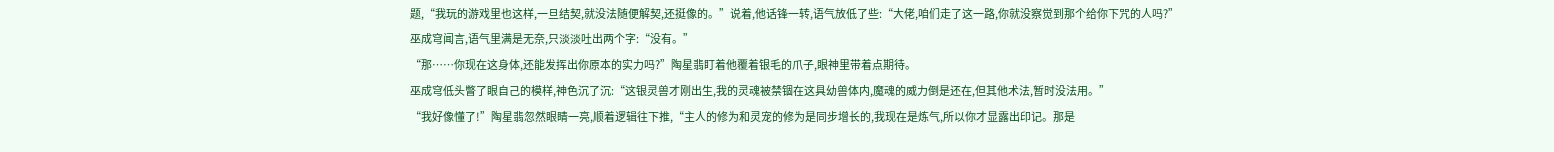题,“我玩的游戏里也这样,一旦结契,就没法随便解契,还挺像的。”说着,他话锋一转,语气放低了些:“大佬,咱们走了这一路,你就没察觉到那个给你下咒的人吗?”
巫成穹闻言,语气里满是无奈,只淡淡吐出两个字:“没有。”
“那……你现在这身体,还能发挥出你原本的实力吗?”陶星翡盯着他覆着银毛的爪子,眼神里带着点期待。
巫成穹低头瞥了眼自己的模样,神色沉了沉:“这银灵兽才刚出生,我的灵魂被禁锢在这具幼兽体内,魔魂的威力倒是还在,但其他术法,暂时没法用。”
“我好像懂了!”陶星翡忽然眼睛一亮,顺着逻辑往下推,“主人的修为和灵宠的修为是同步增长的,我现在是炼气,所以你才显露出印记。那是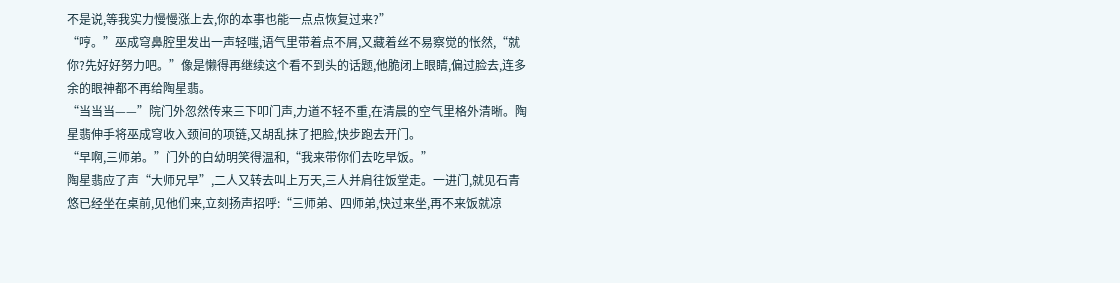不是说,等我实力慢慢涨上去,你的本事也能一点点恢复过来?”
“哼。”巫成穹鼻腔里发出一声轻嗤,语气里带着点不屑,又藏着丝不易察觉的怅然,“就你?先好好努力吧。”像是懒得再继续这个看不到头的话题,他脆闭上眼睛,偏过脸去,连多余的眼神都不再给陶星翡。
“当当当——”院门外忽然传来三下叩门声,力道不轻不重,在清晨的空气里格外清晰。陶星翡伸手将巫成穹收入颈间的项链,又胡乱抹了把脸,快步跑去开门。
“早啊,三师弟。”门外的白幼明笑得温和,“我来带你们去吃早饭。”
陶星翡应了声“大师兄早”,二人又转去叫上万天,三人并肩往饭堂走。一进门,就见石青悠已经坐在桌前,见他们来,立刻扬声招呼:“三师弟、四师弟,快过来坐,再不来饭就凉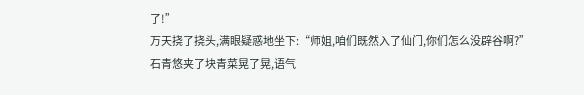了!”
万天挠了挠头,满眼疑惑地坐下:“师姐,咱们既然入了仙门,你们怎么没辟谷啊?”
石青悠夹了块青菜晃了晃,语气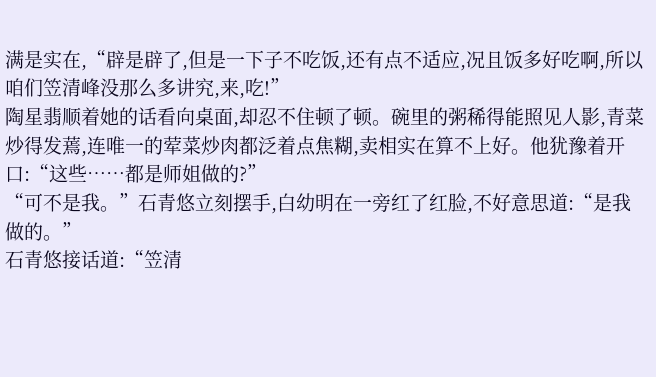满是实在,“辟是辟了,但是一下子不吃饭,还有点不适应,况且饭多好吃啊,所以咱们笠清峰没那么多讲究,来,吃!”
陶星翡顺着她的话看向桌面,却忍不住顿了顿。碗里的粥稀得能照见人影,青菜炒得发蔫,连唯一的荤菜炒肉都泛着点焦糊,卖相实在算不上好。他犹豫着开口:“这些……都是师姐做的?”
“可不是我。”石青悠立刻摆手,白幼明在一旁红了红脸,不好意思道:“是我做的。”
石青悠接话道:“笠清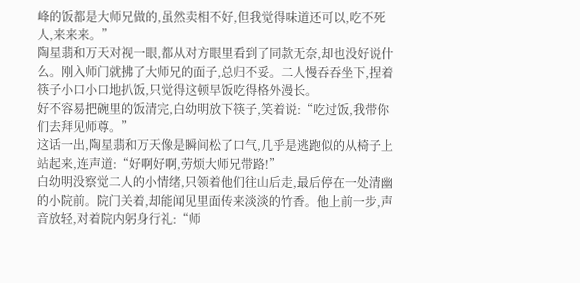峰的饭都是大师兄做的,虽然卖相不好,但我觉得味道还可以,吃不死人,来来来。”
陶星翡和万天对视一眼,都从对方眼里看到了同款无奈,却也没好说什么。刚入师门就拂了大师兄的面子,总归不妥。二人慢吞吞坐下,捏着筷子小口小口地扒饭,只觉得这顿早饭吃得格外漫长。
好不容易把碗里的饭清完,白幼明放下筷子,笑着说:“吃过饭,我带你们去拜见师尊。”
这话一出,陶星翡和万天像是瞬间松了口气,几乎是逃跑似的从椅子上站起来,连声道:“好啊好啊,劳烦大师兄带路!”
白幼明没察觉二人的小情绪,只领着他们往山后走,最后停在一处清幽的小院前。院门关着,却能闻见里面传来淡淡的竹香。他上前一步,声音放轻,对着院内躬身行礼:“师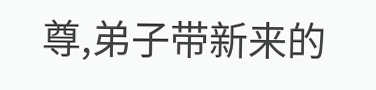尊,弟子带新来的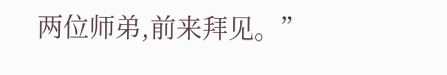两位师弟,前来拜见。”